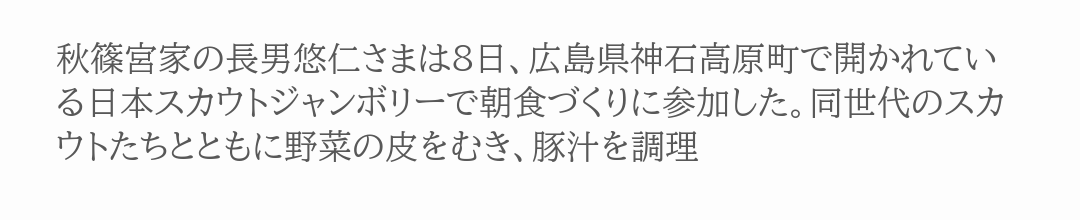秋篠宮家の長男悠仁さまは8日、広島県神石高原町で開かれている日本スカウトジャンボリーで朝食づくりに参加した。同世代のスカウトたちとともに野菜の皮をむき、豚汁を調理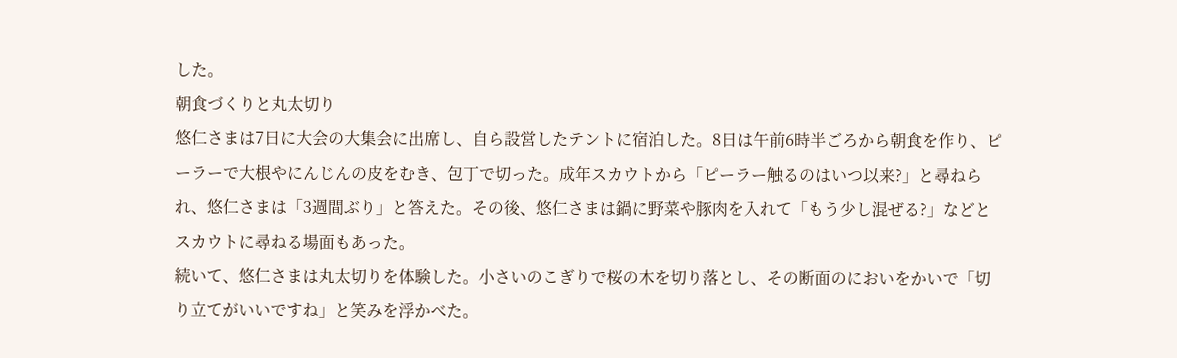した。
朝食づくりと丸太切り
悠仁さまは7日に大会の大集会に出席し、自ら設営したテントに宿泊した。8日は午前6時半ごろから朝食を作り、ピーラーで大根やにんじんの皮をむき、包丁で切った。成年スカウトから「ピーラー触るのはいつ以来?」と尋ねられ、悠仁さまは「3週間ぶり」と答えた。その後、悠仁さまは鍋に野菜や豚肉を入れて「もう少し混ぜる?」などとスカウトに尋ねる場面もあった。
続いて、悠仁さまは丸太切りを体験した。小さいのこぎりで桜の木を切り落とし、その断面のにおいをかいで「切り立てがいいですね」と笑みを浮かべた。